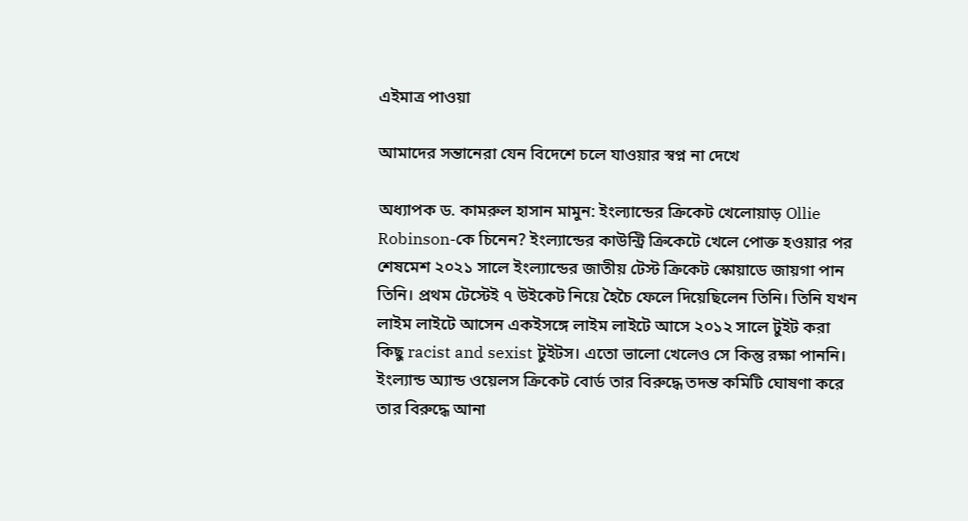এইমাত্র পাওয়া

আমাদের সন্তানেরা যেন বিদেশে চলে যাওয়ার স্বপ্ন না দেখে

অধ্যাপক ড. কামরুল হাসান মামুন: ইংল্যান্ডের ক্রিকেট খেলোয়াড় Ollie Robinson-কে চিনেন? ইংল্যান্ডের কাউন্ট্রি ক্রিকেটে খেলে পোক্ত হওয়ার পর শেষমেশ ২০২১ সালে ইংল্যান্ডের জাতীয় টেস্ট ক্রিকেট স্কোয়াডে জায়গা পান তিনি। প্রথম টেস্টেই ৭ উইকেট নিয়ে হৈচৈ ফেলে দিয়েছিলেন তিনি। তিনি যখন লাইম লাইটে আসেন একইসঙ্গে লাইম লাইটে আসে ২০১২ সালে টুইট করা কিছু racist and sexist টুইটস। এতো ভালো খেলেও সে কিন্তু রক্ষা পাননি। ইংল্যান্ড অ্যান্ড ওয়েলস ক্রিকেট বোর্ড তার বিরুদ্ধে তদন্ত কমিটি ঘোষণা করে তার বিরুদ্ধে আনা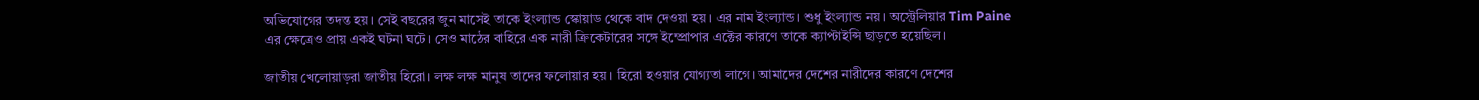অভিযোগের তদন্ত হয়। সেই বছরের জুন মাসেই তাকে ইংল্যান্ড স্কোয়াড থেকে বাদ দেওয়া হয়। এর নাম ইংল্যান্ড। শুধু ইংল্যান্ড নয়। অস্ট্রেলিয়ার Tim Paine এর ক্ষেত্রেও প্রায় একই ঘটনা ঘটে। সেও মাঠের বাহিরে এক নারী ক্রিকেটারের সঙ্গে ইম্প্রোপার এক্টের কারণে তাকে ক্যাপ্টাইন্সি ছাড়তে হয়েছিল।

জাতীয় খেলোয়াড়রা জাতীয় হিরো। লক্ষ লক্ষ মানুষ তাদের ফলোয়ার হয়। হিরো হওয়ার যোগ্যতা লাগে। আমাদের দেশের নারীদের কারণে দেশের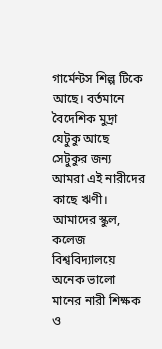গার্মেন্টস শিল্প টিকে আছে। বর্তমানে বৈদেশিক মুদ্রা যেটুকু আছে সেটুকুর জন্য আমরা এই নারীদের কাছে ঋণী। আমাদের স্কুল, কলেজ বিশ্ববিদ্যালয়ে অনেক ভালো মানের নারী শিক্ষক ও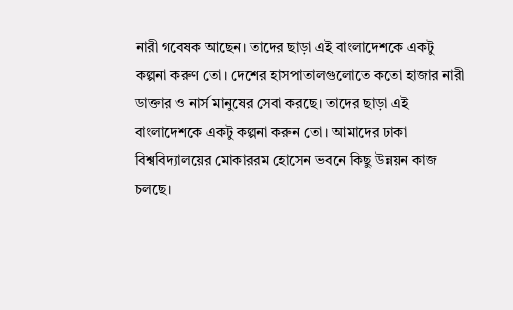নারী গবেষক আছেন। তাদের ছাড়া এই বাংলাদেশকে একটু কল্পনা করুণ তো। দেশের হাসপাতালগুলোতে কতো হাজার নারী ডাক্তার ও নার্স মানুষের সেবা করছে। তাদের ছাড়া এই বাংলাদেশকে একটু কল্পনা করুন তো। আমাদের ঢাকা বিশ্ববিদ্যালয়ের মোকাররম হোসেন ভবনে কিছু উন্নয়ন কাজ চলছে।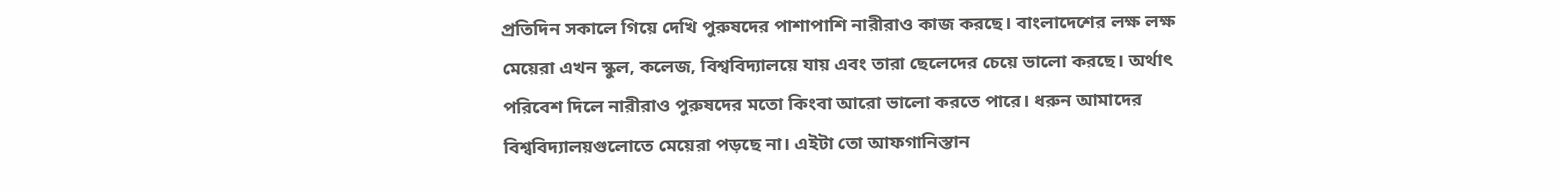প্রতিদিন সকালে গিয়ে দেখি পুরুষদের পাশাপাশি নারীরাও কাজ করছে। বাংলাদেশের লক্ষ লক্ষ মেয়েরা এখন স্কুল, কলেজ, বিশ্ববিদ্যালয়ে যায় এবং তারা ছেলেদের চেয়ে ভালো করছে। অর্থাৎ পরিবেশ দিলে নারীরাও পুরুষদের মতো কিংবা আরো ভালো করতে পারে। ধরুন আমাদের বিশ্ববিদ্যালয়গুলোতে মেয়েরা পড়ছে না। এইটা তো আফগানিস্তান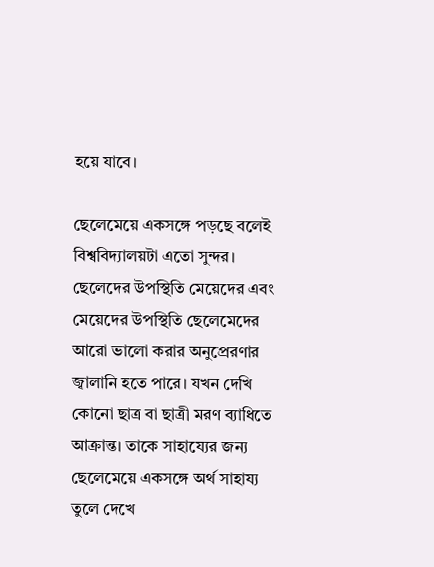হয়ে যাবে।

ছেলেমেয়ে একসঙ্গে পড়ছে বলেই বিশ্ববিদ্যালয়টা এতো সুন্দর। ছেলেদের উপস্থিতি মেয়েদের এবং মেয়েদের উপস্থিতি ছেলেমেদের আরো ভালো করার অনুপ্রেরণার জ্বালানি হতে পারে। যখন দেখি কোনো ছাত্র বা ছাত্রী মরণ ব্যাধিতে আক্রান্ত। তাকে সাহায্যের জন্য ছেলেমেয়ে একসঙ্গে অর্থ সাহায্য তুলে দেখে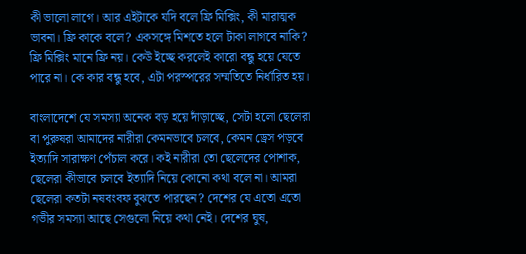কী ভালো লাগে। আর এইটাকে যদি বলে ফ্রি মিক্সিং, কী মারাত্মক ভাবনা। ফ্রি কাকে বলে? একসঙ্গে মিশতে হলে টাকা লাগবে নাকি? ফ্রি মিক্সিং মানে ফ্রি নয়। কেউ ইচ্ছে করলেই কারো বন্ধু হয়ে যেতে পারে না। কে কার বন্ধু হবে, এটা পরস্পরের সম্মতিতে নির্ধারিত হয়।

বাংলাদেশে যে সমস্যা অনেক বড় হয়ে দাঁড়াচ্ছে, সেটা হলো ছেলেরা বা পুরুষরা আমাদের নারীরা কেমনভাবে চলবে, কেমন ড্রেস পড়বে ইত্যাদি সারাক্ষণ পেঁচাল করে। কই নারীরা তো ছেলেদের পোশাক, ছেলেরা কীভাবে চলবে ইত্যাদি নিয়ে কোনো কথা বলে না। আমরা ছেলেরা কতটা নষবংবফ বুঝতে পারছেন? দেশের যে এতো এতো গভীর সমস্যা আছে সেগুলো নিয়ে কথা নেই। দেশের ঘুষ,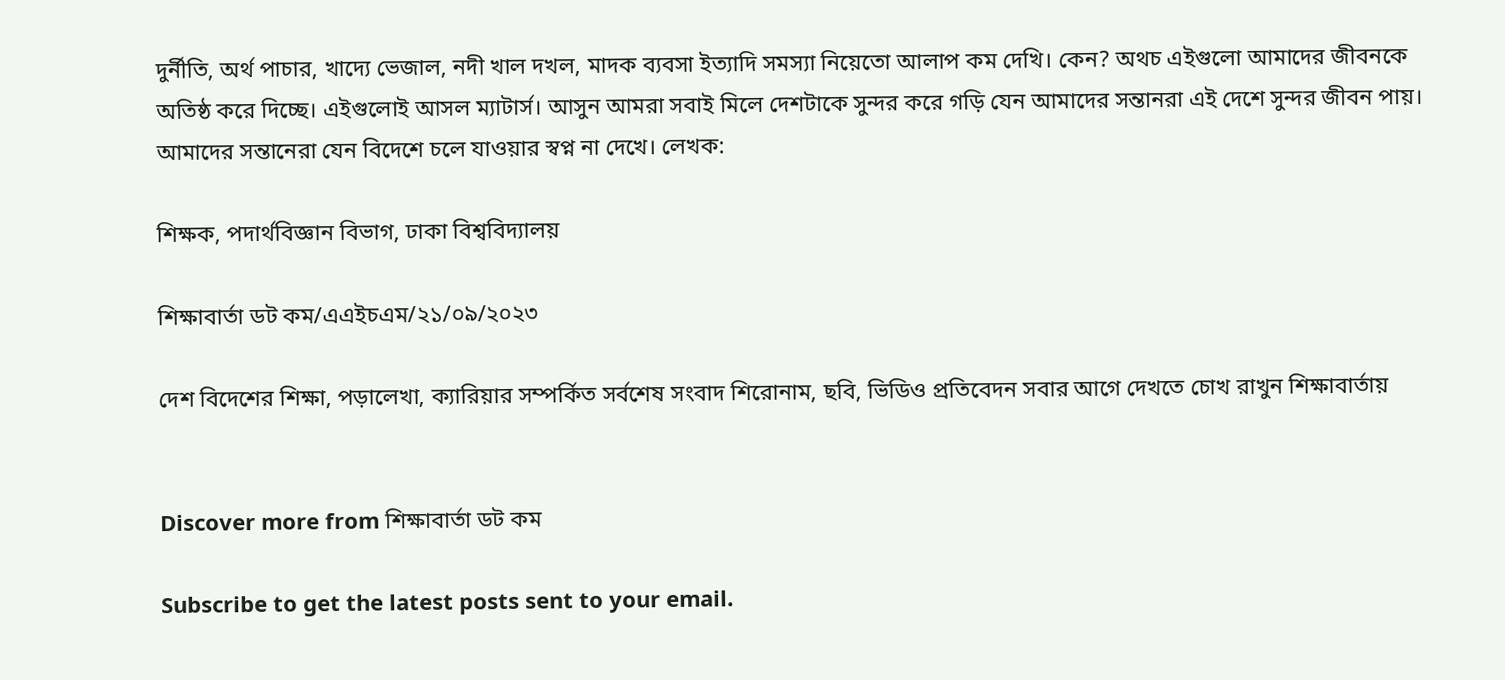দুর্নীতি, অর্থ পাচার, খাদ্যে ভেজাল, নদী খাল দখল, মাদক ব্যবসা ইত্যাদি সমস্যা নিয়েতো আলাপ কম দেখি। কেন? অথচ এইগুলো আমাদের জীবনকে অতিষ্ঠ করে দিচ্ছে। এইগুলোই আসল ম্যাটার্স। আসুন আমরা সবাই মিলে দেশটাকে সুন্দর করে গড়ি যেন আমাদের সন্তানরা এই দেশে সুন্দর জীবন পায়। আমাদের সন্তানেরা যেন বিদেশে চলে যাওয়ার স্বপ্ন না দেখে। লেখক:

শিক্ষক, পদার্থবিজ্ঞান বিভাগ, ঢাকা বিশ্ববিদ্যালয়

শিক্ষাবার্তা ডট কম/এএইচএম/২১/০৯/২০২৩

দেশ বিদেশের শিক্ষা, পড়ালেখা, ক্যারিয়ার সম্পর্কিত সর্বশেষ সংবাদ শিরোনাম, ছবি, ভিডিও প্রতিবেদন সবার আগে দেখতে চোখ রাখুন শিক্ষাবার্তায়


Discover more from শিক্ষাবার্তা ডট কম

Subscribe to get the latest posts sent to your email.